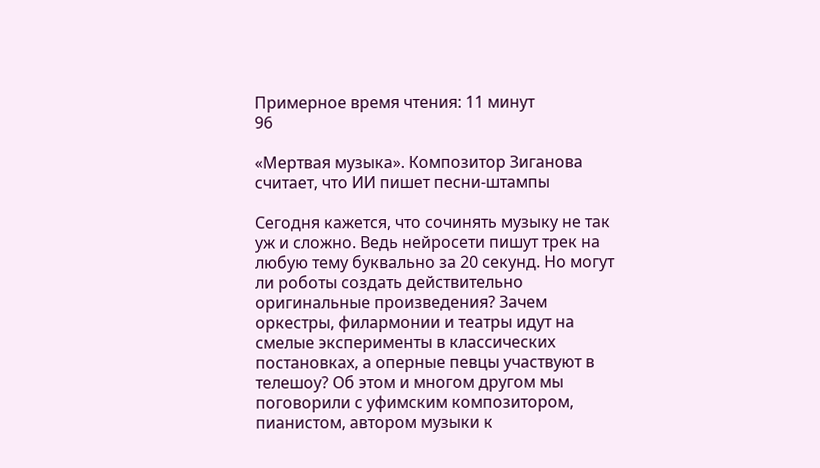Примерное время чтения: 11 минут
96

«Мертвая музыка». Композитор Зиганова считает, что ИИ пишет песни-штампы

Сегодня кажется, что сочинять музыку не так уж и сложно. Ведь нейросети пишут трек на любую тему буквально за 20 секунд. Но могут ли роботы создать действительно оригинальные произведения? Зачем оркестры, филармонии и театры идут на смелые эксперименты в классических постановках, а оперные певцы участвуют в телешоу? Об этом и многом другом мы поговорили с уфимским композитором, пианистом, автором музыки к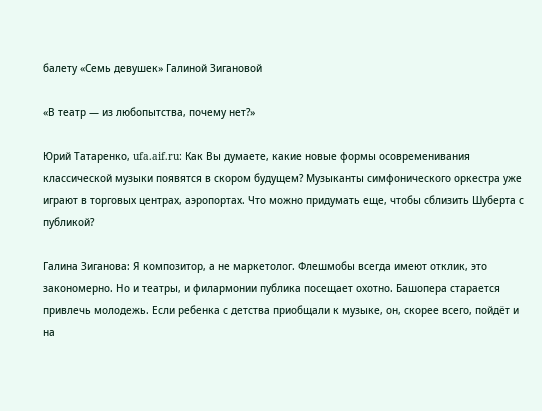балету «Семь девушек» Галиной Зигановой

«В театр — из любопытства, почему нет?»

Юрий Татаренко, ufa.aif.ru: Как Вы думаете, какие новые формы осовременивания классической музыки появятся в скором будущем? Музыканты симфонического оркестра уже играют в торговых центрах, аэропортах. Что можно придумать еще, чтобы сблизить Шуберта с публикой?

Галина Зиганова: Я композитор, а не маркетолог. Флешмобы всегда имеют отклик, это закономерно. Но и театры, и филармонии публика посещает охотно. Башопера старается привлечь молодежь. Если ребенка с детства приобщали к музыке, он, скорее всего, пойдёт и на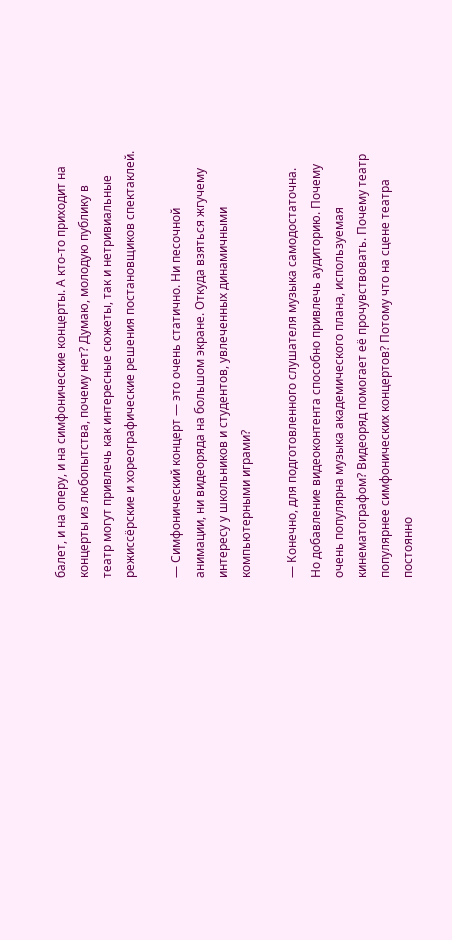балет, и на оперу, и на симфонические концерты. А кто-то приходит на концерты из любопытства, почему нет? Думаю, молодую публику в театр могут привлечь как интересные сюжеты, так и нетривиальные режиссёрские и хореографические решения постановщиков спектаклей.

— Симфонический концерт — это очень статично. Ни песочной анимации, ни видеоряда на большом экране. Откуда взяться жгучему интересу у школьников и студентов, увлеченных динамичными компьютерными играми?

— Конечно, для подготовленного слушателя музыка самодостаточна. Но добавление видеоконтента способно привлечь аудиторию. Почему очень популярна музыка академического плана, используемая кинематографом? Видеоряд помогает её прочувствовать. Почему театр популярнее симфонических концертов? Потому что на сцене театра постоянно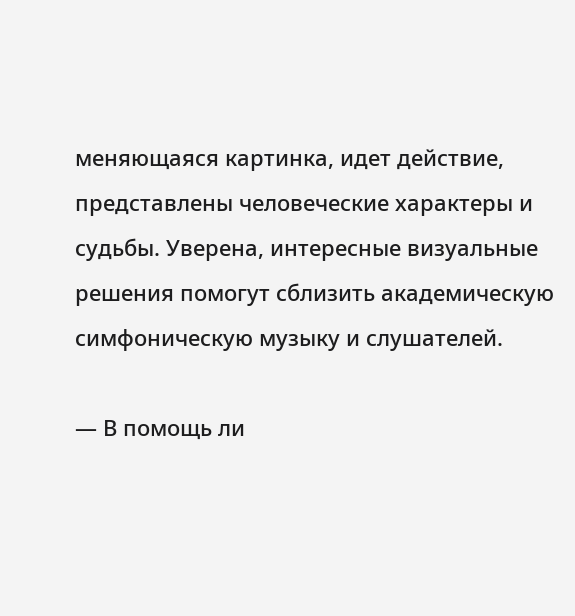меняющаяся картинка, идет действие, представлены человеческие характеры и судьбы. Уверена, интересные визуальные решения помогут сблизить академическую симфоническую музыку и слушателей.

— В помощь ли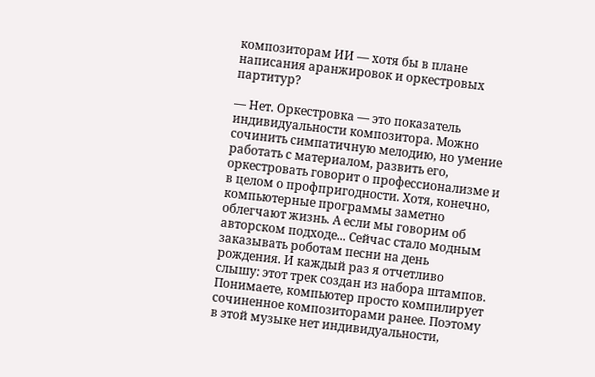композиторам ИИ — хотя бы в плане написания аранжировок и оркестровых партитур?

— Нет. Оркестровка — это показатель индивидуальности композитора. Можно сочинить симпатичную мелодию, но умение работать с материалом, развить его, оркестровать говорит о профессионализме и в целом о профпригодности. Хотя, конечно, компьютерные программы заметно облегчают жизнь. А если мы говорим об авторском подходе... Сейчас стало модным заказывать роботам песни на день рождения. И каждый раз я отчетливо слышу: этот трек создан из набора штампов. Понимаете, компьютер просто компилирует сочиненное композиторами ранее. Поэтому в этой музыке нет индивидуальности,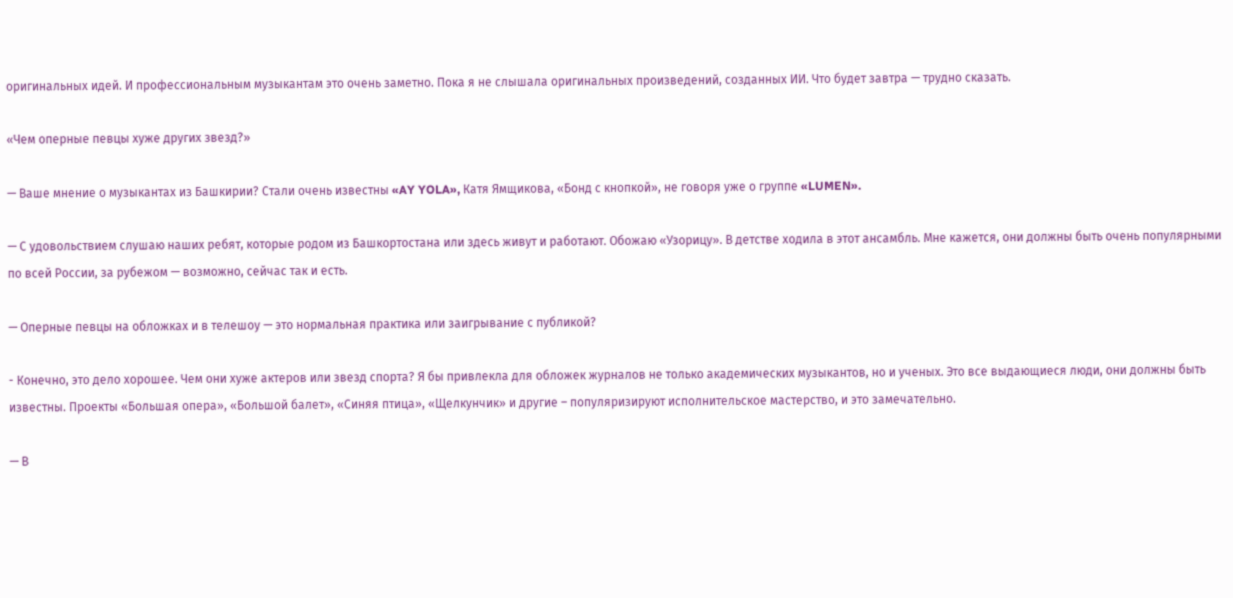оригинальных идей. И профессиональным музыкантам это очень заметно. Пока я не слышала оригинальных произведений, созданных ИИ. Что будет завтра — трудно сказать.

«Чем оперные певцы хуже других звезд?»

— Ваше мнение о музыкантах из Башкирии? Стали очень известны «AY YOLA», Катя Ямщикова, «Бонд с кнопкой», не говоря уже о группе «LUMEN».

— С удовольствием слушаю наших ребят, которые родом из Башкортостана или здесь живут и работают. Обожаю «Узорицу». В детстве ходила в этот ансамбль. Мне кажется, они должны быть очень популярными по всей России, за рубежом — возможно, сейчас так и есть.

— Оперные певцы на обложках и в телешоу — это нормальная практика или заигрывание с публикой?

- Конечно, это дело хорошее. Чем они хуже актеров или звезд спорта? Я бы привлекла для обложек журналов не только академических музыкантов, но и ученых. Это все выдающиеся люди, они должны быть известны. Проекты «Большая опера», «Большой балет», «Синяя птица», «Щелкунчик» и другие – популяризируют исполнительское мастерство, и это замечательно.

— В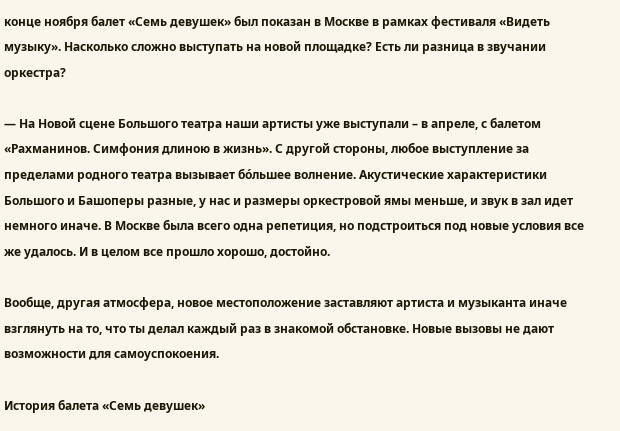конце ноября балет «Семь девушек» был показан в Москве в рамках фестиваля «Видеть музыку». Насколько сложно выступать на новой площадке? Есть ли разница в звучании оркестра?

— На Новой сцене Большого театра наши артисты уже выступали – в апреле, с балетом «Рахманинов. Симфония длиною в жизнь». С другой стороны, любое выступление за пределами родного театра вызывает бо́льшее волнение. Акустические характеристики Большого и Башоперы разные, у нас и размеры оркестровой ямы меньше, и звук в зал идет немного иначе. В Москве была всего одна репетиция, но подстроиться под новые условия все же удалось. И в целом все прошло хорошо, достойно.

Вообще, другая атмосфера, новое местоположение заставляют артиста и музыканта иначе взглянуть на то, что ты делал каждый раз в знакомой обстановке. Новые вызовы не дают возможности для самоуспокоения.

История балета «Семь девушек»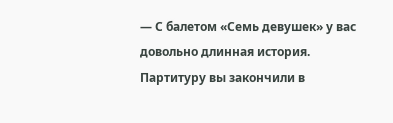— С балетом «Семь девушек» у вас довольно длинная история. Партитуру вы закончили в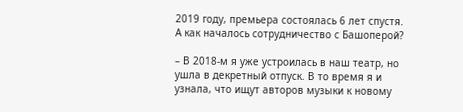2019 году, премьера состоялась 6 лет спустя. А как началось сотрудничество с Башоперой?

– В 2018-м я уже устроилась в наш театр, но ушла в декретный отпуск. В то время я и узнала, что ищут авторов музыки к новому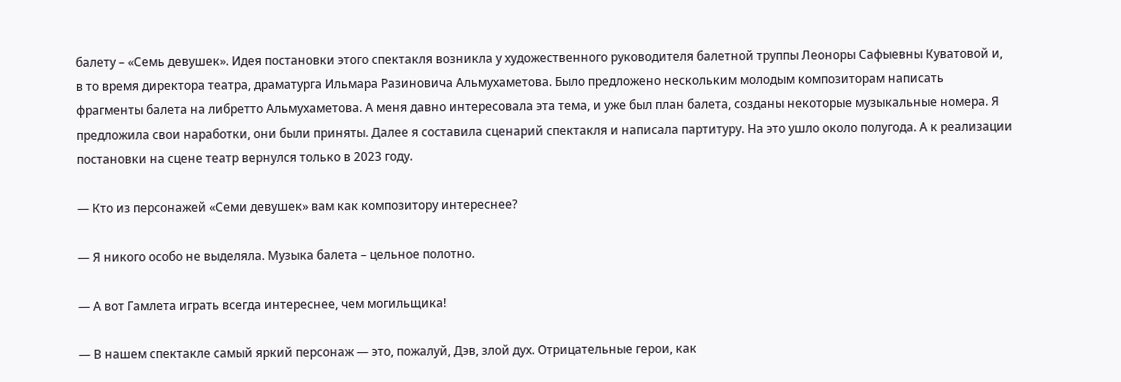балету – «Семь девушек». Идея постановки этого спектакля возникла у художественного руководителя балетной труппы Леоноры Сафыевны Куватовой и, в то время директора театра, драматурга Ильмара Разиновича Альмухаметова. Было предложено нескольким молодым композиторам написать фрагменты балета на либретто Альмухаметова. А меня давно интересовала эта тема, и уже был план балета, созданы некоторые музыкальные номера. Я предложила свои наработки, они были приняты. Далее я составила сценарий спектакля и написала партитуру. На это ушло около полугода. А к реализации постановки на сцене театр вернулся только в 2023 году.

— Кто из персонажей «Семи девушек» вам как композитору интереснее?

— Я никого особо не выделяла. Музыка балета – цельное полотно.

— А вот Гамлета играть всегда интереснее, чем могильщика!

— В нашем спектакле самый яркий персонаж — это, пожалуй, Дэв, злой дух. Отрицательные герои, как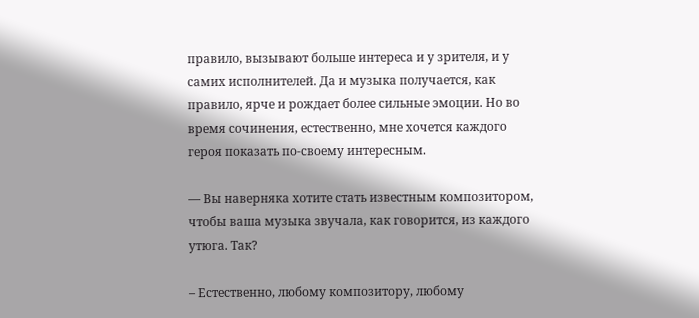правило, вызывают больше интереса и у зрителя, и у самих исполнителей. Да и музыка получается, как правило, ярче и рождает более сильные эмоции. Но во время сочинения, естественно, мне хочется каждого героя показать по-своему интересным.

— Вы наверняка хотите стать известным композитором, чтобы ваша музыка звучала, как говорится, из каждого утюга. Так?

– Естественно, любому композитору, любому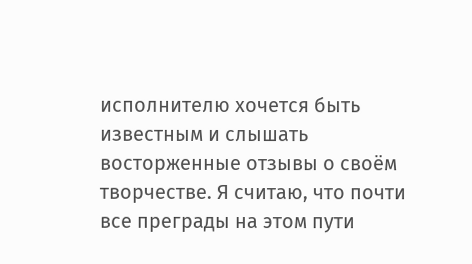исполнителю хочется быть известным и слышать восторженные отзывы о своём творчестве. Я считаю, что почти все преграды на этом пути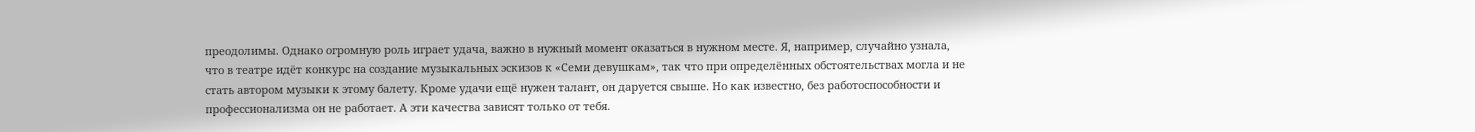преодолимы. Однако огромную роль играет удача, важно в нужный момент оказаться в нужном месте. Я, например, случайно узнала, что в театре идёт конкурс на создание музыкальных эскизов к «Семи девушкам», так что при определённых обстоятельствах могла и не стать автором музыки к этому балету. Кроме удачи ещё нужен талант, он даруется свыше. Но как известно, без работоспособности и профессионализма он не работает. А эти качества зависят только от тебя.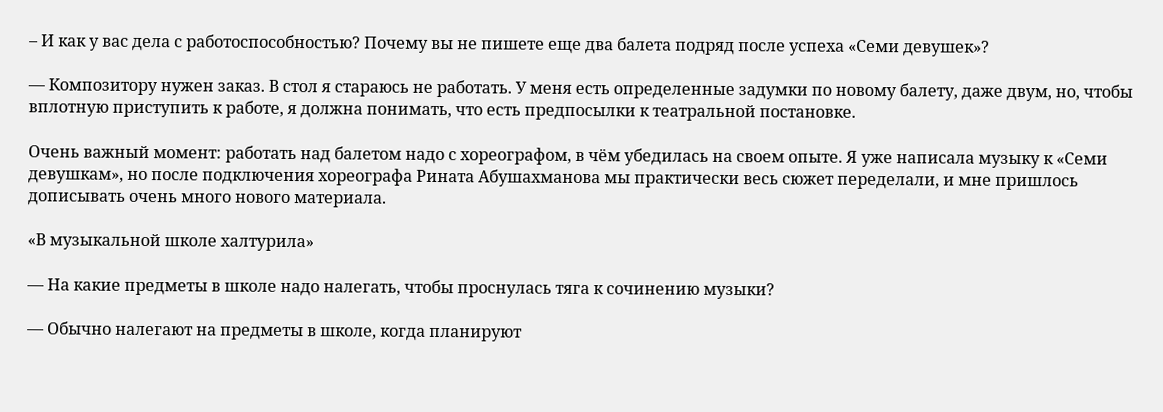– И как у вас дела с работоспособностью? Почему вы не пишете еще два балета подряд после успеха «Семи девушек»?

— Композитору нужен заказ. В стол я стараюсь не работать. У меня есть определенные задумки по новому балету, даже двум, но, чтобы вплотную приступить к работе, я должна понимать, что есть предпосылки к театральной постановке.

Очень важный момент: работать над балетом надо с хореографом, в чём убедилась на своем опыте. Я уже написала музыку к «Семи девушкам», но после подключения хореографа Рината Абушахманова мы практически весь сюжет переделали, и мне пришлось дописывать очень много нового материала.

«В музыкальной школе халтурила»

— На какие предметы в школе надо налегать, чтобы проснулась тяга к сочинению музыки?

— Обычно налегают на предметы в школе, когда планируют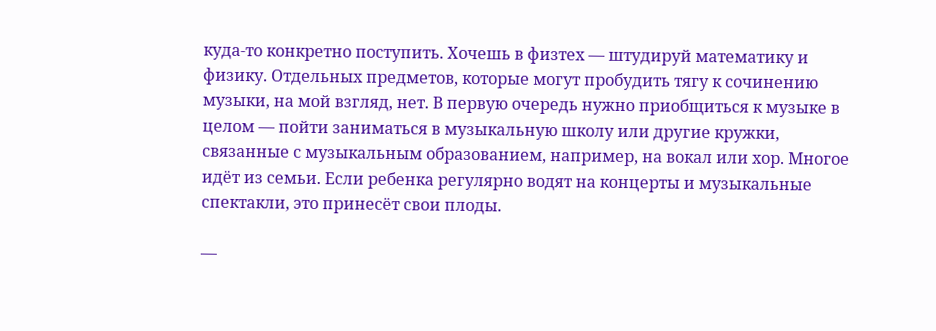куда-то конкретно поступить. Хочешь в физтех — штудируй математику и физику. Отдельных предметов, которые могут пробудить тягу к сочинению музыки, на мой взгляд, нет. В первую очередь нужно приобщиться к музыке в целом — пойти заниматься в музыкальную школу или другие кружки, связанные с музыкальным образованием, например, на вокал или хор. Многое идёт из семьи. Если ребенка регулярно водят на концерты и музыкальные спектакли, это принесёт свои плоды.

—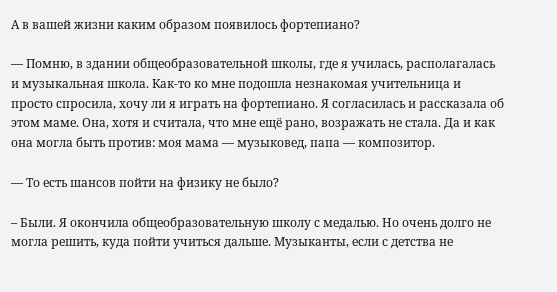А в вашей жизни каким образом появилось фортепиано?

— Помню, в здании общеобразовательной школы, где я училась, располагалась и музыкальная школа. Как-то ко мне подошла незнакомая учительница и просто спросила, хочу ли я играть на фортепиано. Я согласилась и рассказала об этом маме. Она, хотя и считала, что мне ещё рано, возражать не стала. Да и как она могла быть против: моя мама — музыковед, папа — композитор.

— То есть шансов пойти на физику не было?

– Были. Я окончила общеобразовательную школу с медалью. Но очень долго не могла решить, куда пойти учиться дальше. Музыканты, если с детства не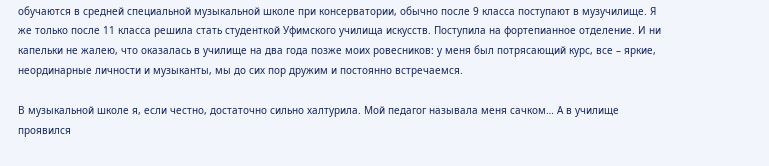обучаются в средней специальной музыкальной школе при консерватории, обычно после 9 класса поступают в музучилище. Я же только после 11 класса решила стать студенткой Уфимского училища искусств. Поступила на фортепианное отделение. И ни капельки не жалею, что оказалась в училище на два года позже моих ровесников: у меня был потрясающий курс, все – яркие, неординарные личности и музыканты, мы до сих пор дружим и постоянно встречаемся.

В музыкальной школе я, если честно, достаточно сильно халтурила. Мой педагог называла меня сачком… А в училище проявился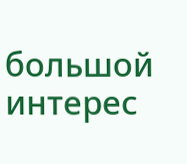большой интерес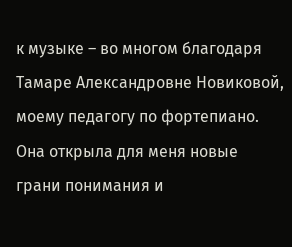к музыке – во многом благодаря Тамаре Александровне Новиковой, моему педагогу по фортепиано. Она открыла для меня новые грани понимания и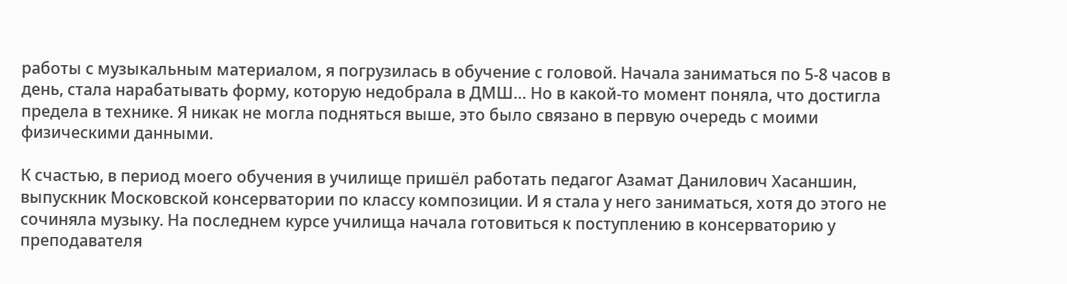работы с музыкальным материалом, я погрузилась в обучение с головой. Начала заниматься по 5-8 часов в день, стала нарабатывать форму, которую недобрала в ДМШ… Но в какой-то момент поняла, что достигла предела в технике. Я никак не могла подняться выше, это было связано в первую очередь с моими физическими данными.

К счастью, в период моего обучения в училище пришёл работать педагог Азамат Данилович Хасаншин, выпускник Московской консерватории по классу композиции. И я стала у него заниматься, хотя до этого не сочиняла музыку. На последнем курсе училища начала готовиться к поступлению в консерваторию у преподавателя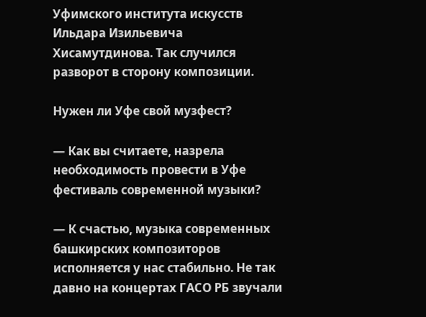Уфимского института искусств Ильдара Изильевича Хисамутдинова. Так случился разворот в сторону композиции.

Нужен ли Уфе свой музфест?

— Как вы считаете, назрела необходимость провести в Уфе фестиваль современной музыки?

— К счастью, музыка современных башкирских композиторов исполняется у нас стабильно. Не так давно на концертах ГАСО РБ звучали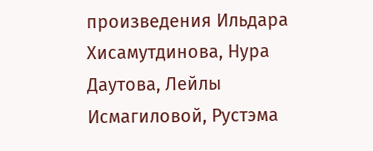произведения Ильдара Хисамутдинова, Нура Даутова, Лейлы Исмагиловой, Рустэма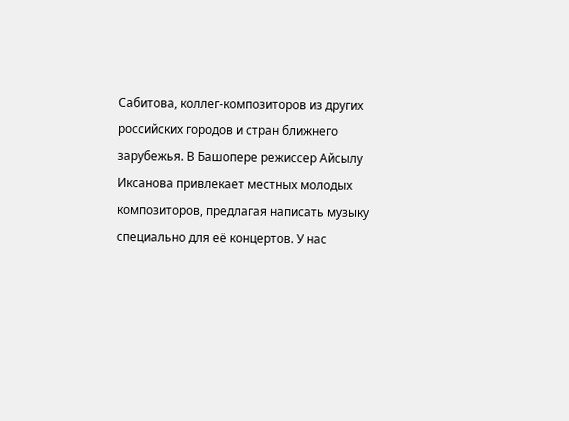Сабитова, коллег-композиторов из других российских городов и стран ближнего зарубежья. В Башопере режиссер Айсылу Иксанова привлекает местных молодых композиторов, предлагая написать музыку специально для её концертов. У нас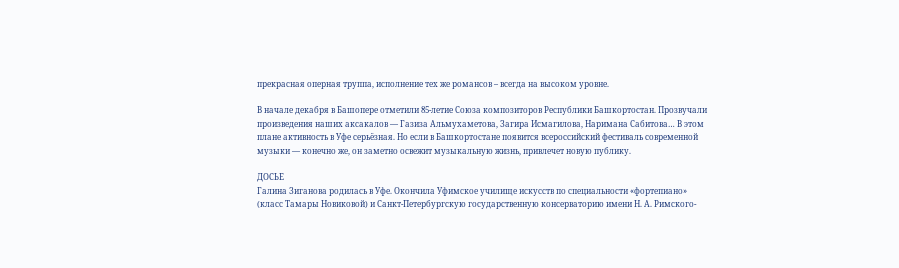прекрасная оперная труппа, исполнение тех же романсов – всегда на высоком уровне.

В начале декабря в Башопере отметили 85-летие Союза композиторов Республики Башкортостан. Прозвучали произведения наших аксакалов — Газиза Альмухаметова, Загира Исмагилова, Наримана Сабитова… В этом плане активность в Уфе серьёзная. Но если в Башкортостане появится всероссийский фестиваль современной музыки — конечно же, он заметно освежит музыкальную жизнь, привлечет новую публику.

ДОСЬЕ
Галина Зиганова родилась в Уфе. Окончила Уфимское училище искусств по специальности «фортепиано» (класс Тамары Новиковой) и Санкт-Петербургскую государственную консерваторию имени Н. А. Римского-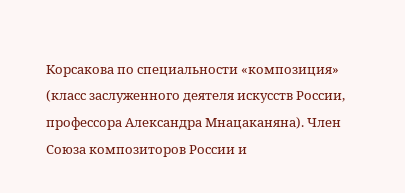Корсакова по специальности «композиция» (класс заслуженного деятеля искусств России, профессора Александра Мнацаканяна). Член Союза композиторов России и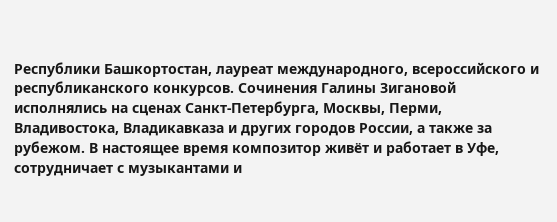Республики Башкортостан, лауреат международного, всероссийского и республиканского конкурсов. Сочинения Галины Зигановой исполнялись на сценах Санкт-Петербурга, Москвы, Перми, Владивостока, Владикавказа и других городов России, а также за рубежом. В настоящее время композитор живёт и работает в Уфе, сотрудничает с музыкантами и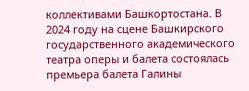коллективами Башкортостана. В 2024 году на сцене Башкирского государственного академического театра оперы и балета состоялась премьера балета Галины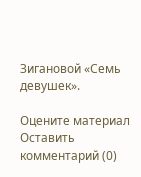Зигановой «Семь девушек».

Оцените материал
Оставить комментарий (0)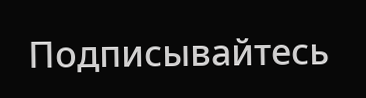Подписывайтесь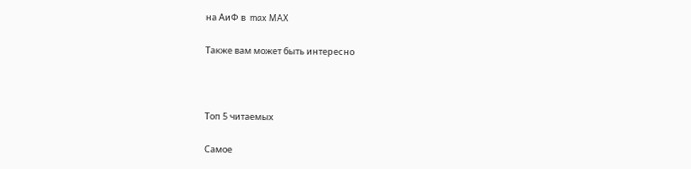на АиФ в  max MAX

Также вам может быть интересно



Топ 5 читаемых

Самое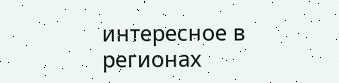интересное в регионах